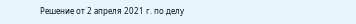Решение от 2 апреля 2021 г. по делу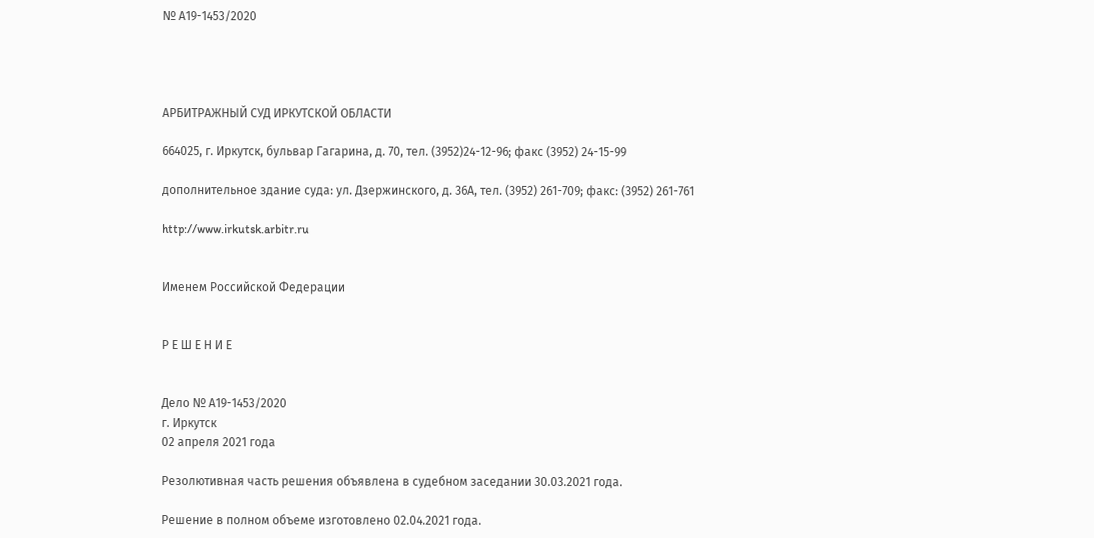№ А19-1453/2020




АРБИТРАЖНЫЙ СУД ИРКУТСКОЙ ОБЛАСТИ

664025, г. Иркутск, бульвар Гагарина, д. 70, тел. (3952)24-12-96; факс (3952) 24-15-99

дополнительное здание суда: ул. Дзержинского, д. 36А, тел. (3952) 261-709; факс: (3952) 261-761

http://www.irkutsk.arbitr.ru


Именем Российской Федерации


Р Е Ш Е Н И Е


Дело № А19-1453/2020
г. Иркутск
02 апреля 2021 года

Резолютивная часть решения объявлена в судебном заседании 30.03.2021 года.

Решение в полном объеме изготовлено 02.04.2021 года.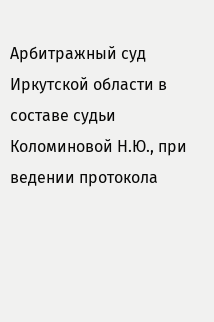Арбитражный суд Иркутской области в составе судьи Коломиновой Н.Ю., при ведении протокола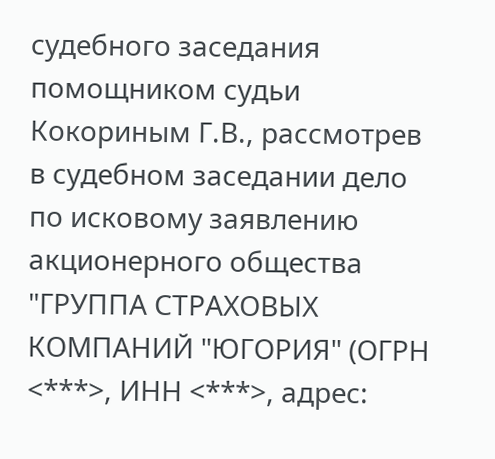судебного заседания помощником судьи Кокориным Г.В., рассмотрев в судебном заседании дело по исковому заявлению акционерного общества "ГРУППА СТРАХОВЫХ КОМПАНИЙ "ЮГОРИЯ" (ОГРН <***>, ИНН <***>, адрес: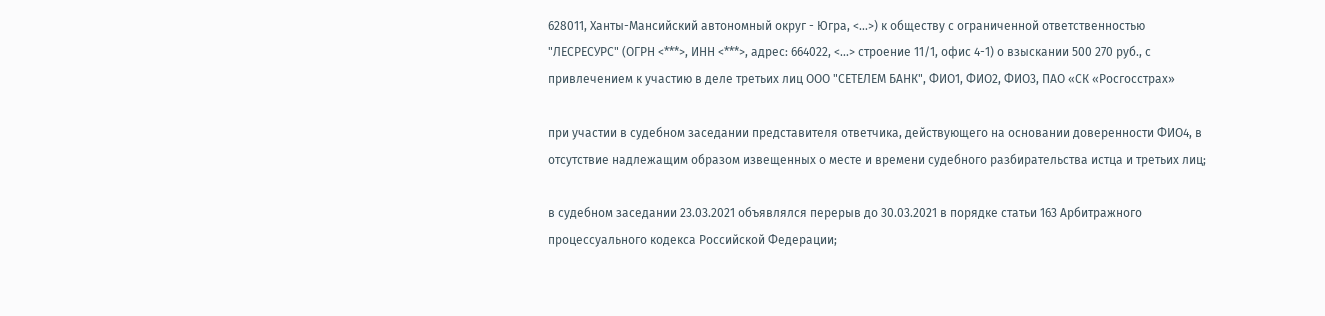628011, Ханты-Мансийский автономный округ - Югра, <...>) к обществу с ограниченной ответственностью "ЛЕСРЕСУРС" (ОГРН <***>, ИНН <***>, адрес: 664022, <...> строение 11/1, офис 4-1) о взыскании 500 270 руб., с привлечением к участию в деле третьих лиц ООО "СЕТЕЛЕМ БАНК", ФИО1, ФИО2, ФИО3, ПАО «СК «Росгосстрах»

при участии в судебном заседании представителя ответчика, действующего на основании доверенности ФИО4, в отсутствие надлежащим образом извещенных о месте и времени судебного разбирательства истца и третьих лиц;

в судебном заседании 23.03.2021 объявлялся перерыв до 30.03.2021 в порядке статьи 163 Арбитражного процессуального кодекса Российской Федерации;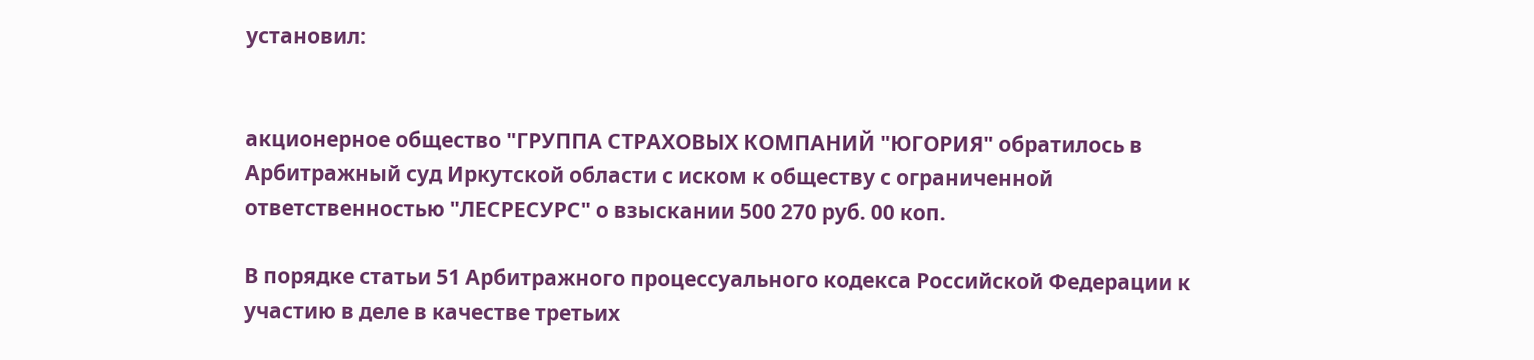установил:


акционерное общество "ГРУППА СТРАХОВЫХ КОМПАНИЙ "ЮГОРИЯ" обратилось в Арбитражный суд Иркутской области с иском к обществу с ограниченной ответственностью "ЛЕСРЕСУРС" о взыскании 500 270 руб. 00 коп.

В порядке статьи 51 Арбитражного процессуального кодекса Российской Федерации к участию в деле в качестве третьих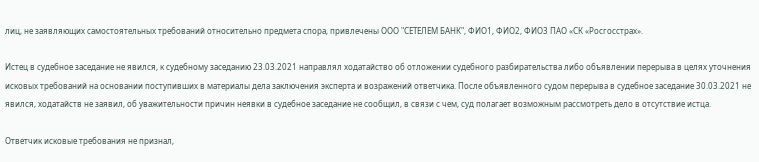лиц, не заявляющих самостоятельных требований относительно предмета спора, привлечены ООО "СЕТЕЛЕМ БАНК", ФИО1, ФИО2, ФИО3 ПАО «СК «Росгосстрах».

Истец в судебное заседание не явился, к судебному заседанию 23.03.2021 направлял ходатайство об отложении судебного разбирательства либо объявлении перерыва в целях уточнения исковых требований на основании поступивших в материалы дела заключения эксперта и возражений ответчика. После объявленного судом перерыва в судебное заседание 30.03.2021 не явился, ходатайств не заявил, об уважительности причин неявки в судебное заседание не сообщил, в связи с чем, суд полагает возможным рассмотреть дело в отсутствие истца.

Ответчик исковые требования не признал,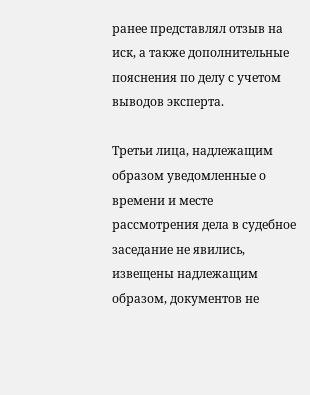ранее представлял отзыв на иск, а также дополнительные пояснения по делу с учетом выводов эксперта.

Третьи лица, надлежащим образом уведомленные о времени и месте рассмотрения дела в судебное заседание не явились, извещены надлежащим образом, документов не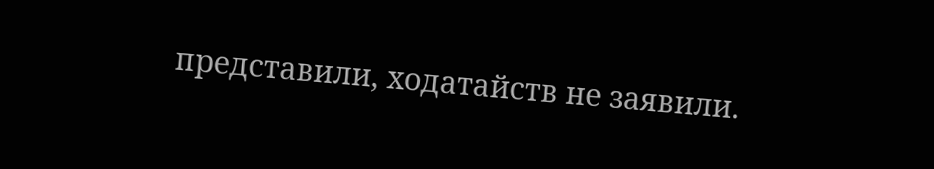представили, ходатайств не заявили.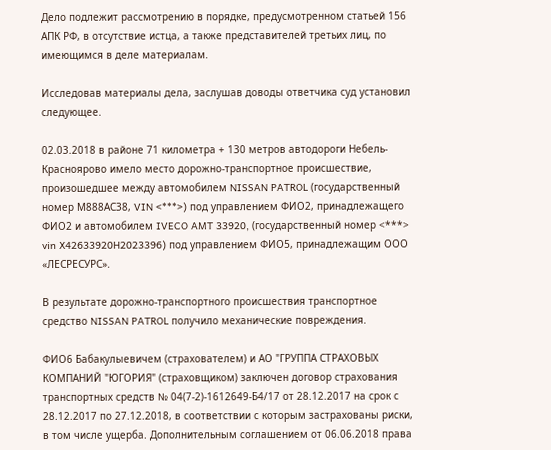Дело подлежит рассмотрению в порядке, предусмотренном статьей 156 АПК РФ, в отсутствие истца, а также представителей третьих лиц, по имеющимся в деле материалам.

Исследовав материалы дела, заслушав доводы ответчика суд установил следующее.

02.03.2018 в районе 71 километра + 130 метров автодороги Небель-Красноярово имело место дорожно-транспортное происшествие, произошедшее между автомобилем NISSAN PATROL (государственный номер М888АС38, VIN <***>) под управлением ФИО2, принадлежащего ФИО2 и автомобилем IVECO AMT 33920, (государственный номер <***> vin X42633920H2023396) под управлением ФИО5, принадлежащим ООО «ЛЕСРЕСУРС».

В результате дорожно-транспортного происшествия транспортное средство NISSAN PATROL получило механические повреждения.

ФИО6 Бабакулыевичем (страхователем) и АО "ГРУППА СТРАХОВЫХ КОМПАНИЙ "ЮГОРИЯ" (страховщиком) заключен договор страхования транспортных средств № 04(7-2)-1612649-Б4/17 от 28.12.2017 на срок с 28.12.2017 по 27.12.2018, в соответствии с которым застрахованы риски, в том числе ущерба. Дополнительным соглашением от 06.06.2018 права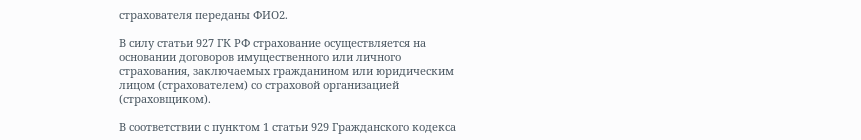страхователя переданы ФИО2.

В силу статьи 927 ГК РФ страхование осуществляется на основании договоров имущественного или личного страхования, заключаемых гражданином или юридическим лицом (страхователем) со страховой организацией (страховщиком).

В соответствии с пунктом 1 статьи 929 Гражданского кодекса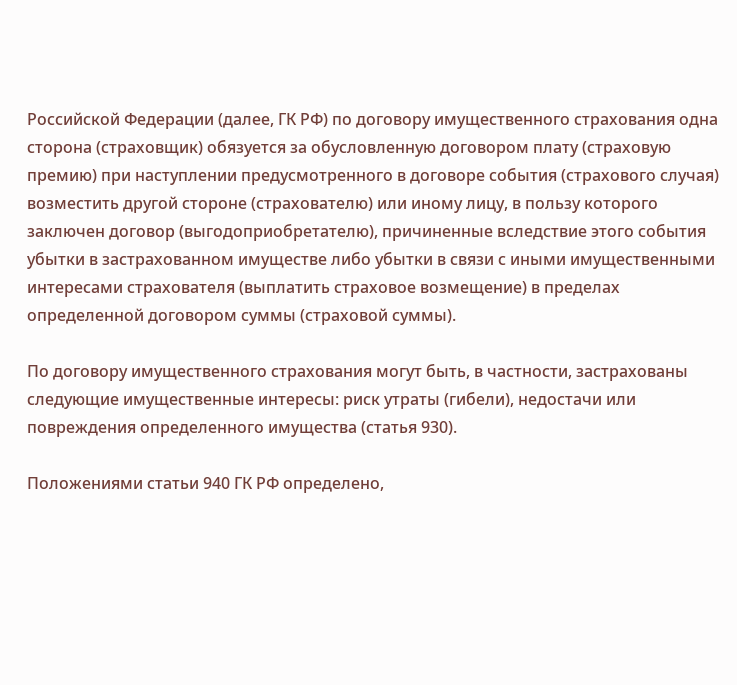Российской Федерации (далее, ГК РФ) по договору имущественного страхования одна сторона (страховщик) обязуется за обусловленную договором плату (страховую премию) при наступлении предусмотренного в договоре события (страхового случая) возместить другой стороне (страхователю) или иному лицу, в пользу которого заключен договор (выгодоприобретателю), причиненные вследствие этого события убытки в застрахованном имуществе либо убытки в связи с иными имущественными интересами страхователя (выплатить страховое возмещение) в пределах определенной договором суммы (страховой суммы).

По договору имущественного страхования могут быть, в частности, застрахованы следующие имущественные интересы: риск утраты (гибели), недостачи или повреждения определенного имущества (статья 930).

Положениями статьи 940 ГК РФ определено,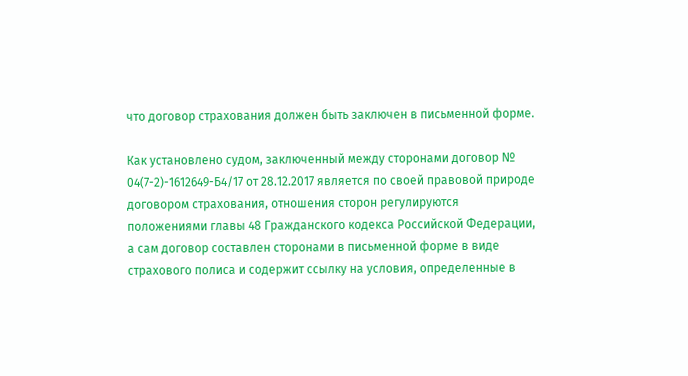что договор страхования должен быть заключен в письменной форме.

Как установлено судом, заключенный между сторонами договор № 04(7-2)-1612649-Б4/17 от 28.12.2017 является по своей правовой природе договором страхования, отношения сторон регулируются положениями главы 48 Гражданского кодекса Российской Федерации, а сам договор составлен сторонами в письменной форме в виде страхового полиса и содержит ссылку на условия, определенные в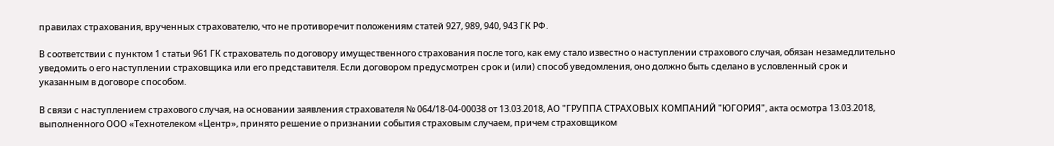правилах страхования, врученных страхователю, что не противоречит положениям статей 927, 989, 940, 943 ГК РФ.

В соответствии с пунктом 1 статьи 961 ГК страхователь по договору имущественного страхования после того, как ему стало известно о наступлении страхового случая, обязан незамедлительно уведомить о его наступлении страховщика или его представителя. Если договором предусмотрен срок и (или) способ уведомления, оно должно быть сделано в условленный срок и указанным в договоре способом.

В связи с наступлением страхового случая, на основании заявления страхователя № 064/18-04-00038 от 13.03.2018, АО "ГРУППА СТРАХОВЫХ КОМПАНИЙ "ЮГОРИЯ", акта осмотра 13.03.2018, выполненного ООО «Технотелеком «Центр», принято решение о признании события страховым случаем, причем страховщиком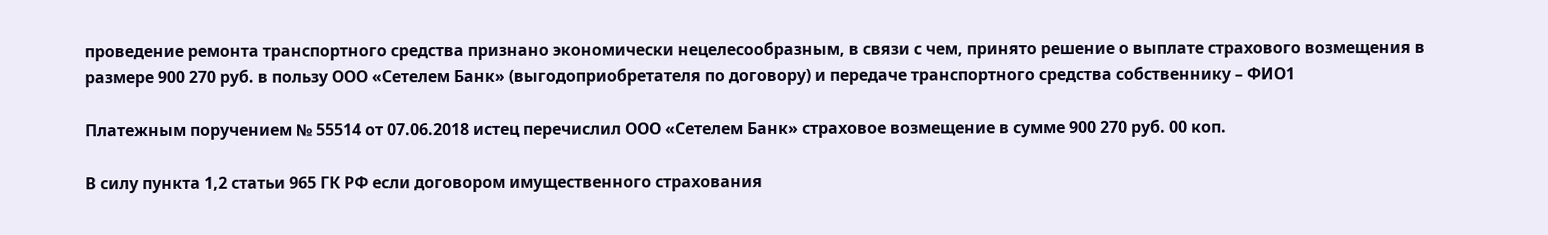проведение ремонта транспортного средства признано экономически нецелесообразным, в связи с чем, принято решение о выплате страхового возмещения в размере 900 270 руб. в пользу ООО «Сетелем Банк» (выгодоприобретателя по договору) и передаче транспортного средства собственнику – ФИО1

Платежным поручением № 55514 от 07.06.2018 истец перечислил ООО «Сетелем Банк» страховое возмещение в сумме 900 270 руб. 00 коп.

В силу пункта 1,2 статьи 965 ГК РФ если договором имущественного страхования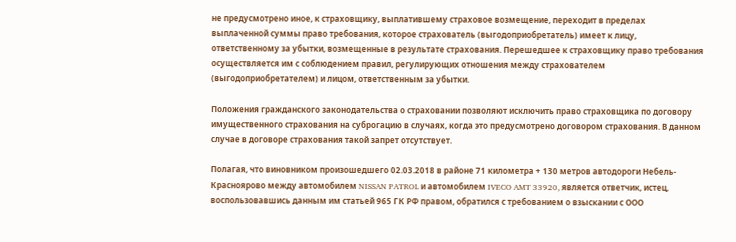не предусмотрено иное, к страховщику, выплатившему страховое возмещение, переходит в пределах выплаченной суммы право требования, которое страхователь (выгодоприобретатель) имеет к лицу, ответственному за убытки, возмещенные в результате страхования. Перешедшее к страховщику право требования осуществляется им с соблюдением правил, регулирующих отношения между страхователем (выгодоприобретателем) и лицом, ответственным за убытки.

Положения гражданского законодательства о страховании позволяют исключить право страховщика по договору имущественного страхования на суброгацию в случаях, когда это предусмотрено договором страхования. В данном случае в договоре страхования такой запрет отсутствует.

Полагая, что виновником произошедшего 02.03.2018 в районе 71 километра + 130 метров автодороги Небель-Красноярово между автомобилем NISSAN PATROL и автомобилем IVECO AMT 33920, является ответчик, истец, воспользовавшись данным им статьей 965 ГК РФ правом, обратился с требованием о взыскании с ООО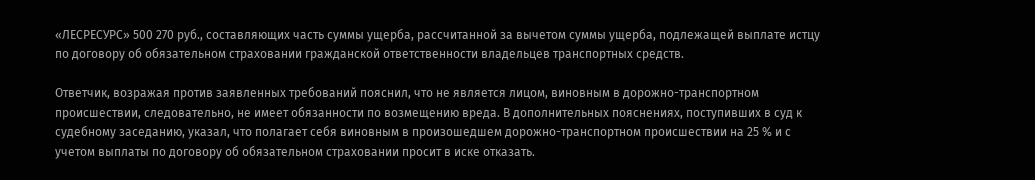«ЛЕСРЕСУРС» 500 270 руб., составляющих часть суммы ущерба, рассчитанной за вычетом суммы ущерба, подлежащей выплате истцу по договору об обязательном страховании гражданской ответственности владельцев транспортных средств.

Ответчик, возражая против заявленных требований пояснил, что не является лицом, виновным в дорожно-транспортном происшествии, следовательно, не имеет обязанности по возмещению вреда. В дополнительных пояснениях, поступивших в суд к судебному заседанию, указал, что полагает себя виновным в произошедшем дорожно-транспортном происшествии на 25 % и с учетом выплаты по договору об обязательном страховании просит в иске отказать.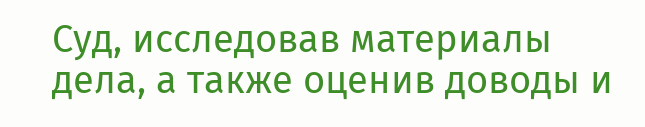Суд, исследовав материалы дела, а также оценив доводы и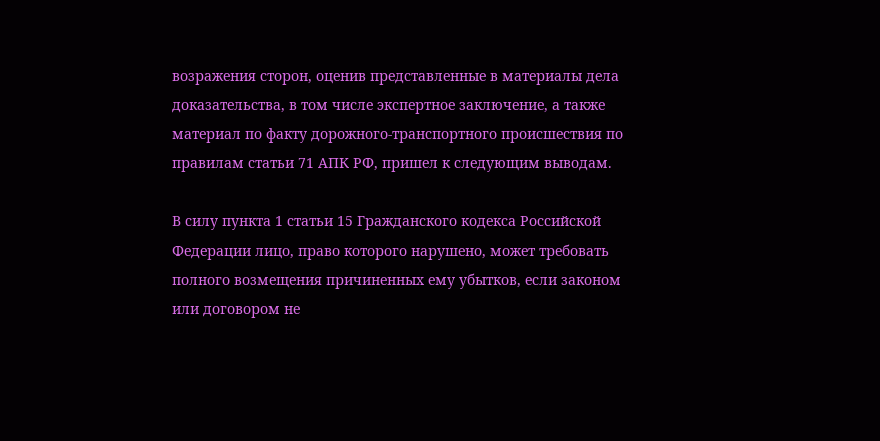возражения сторон, оценив представленные в материалы дела доказательства, в том числе экспертное заключение, а также материал по факту дорожного-транспортного происшествия по правилам статьи 71 АПК РФ, пришел к следующим выводам.

В силу пункта 1 статьи 15 Гражданского кодекса Российской Федерации лицо, право которого нарушено, может требовать полного возмещения причиненных ему убытков, если законом или договором не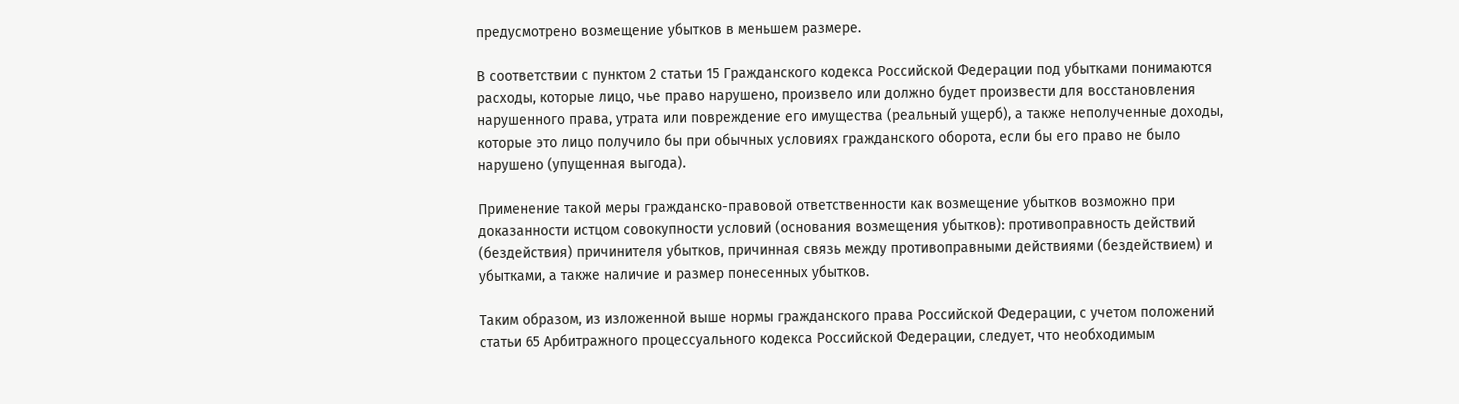предусмотрено возмещение убытков в меньшем размере.

В соответствии с пунктом 2 статьи 15 Гражданского кодекса Российской Федерации под убытками понимаются расходы, которые лицо, чье право нарушено, произвело или должно будет произвести для восстановления нарушенного права, утрата или повреждение его имущества (реальный ущерб), а также неполученные доходы, которые это лицо получило бы при обычных условиях гражданского оборота, если бы его право не было нарушено (упущенная выгода).

Применение такой меры гражданско-правовой ответственности как возмещение убытков возможно при доказанности истцом совокупности условий (основания возмещения убытков): противоправность действий (бездействия) причинителя убытков, причинная связь между противоправными действиями (бездействием) и убытками, а также наличие и размер понесенных убытков.

Таким образом, из изложенной выше нормы гражданского права Российской Федерации, с учетом положений статьи 65 Арбитражного процессуального кодекса Российской Федерации, следует, что необходимым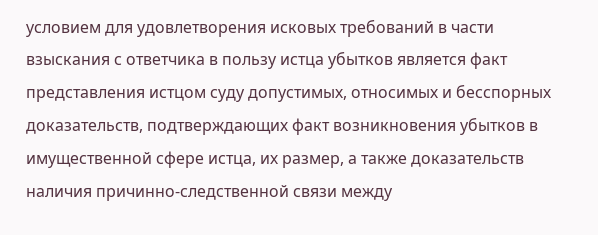условием для удовлетворения исковых требований в части взыскания с ответчика в пользу истца убытков является факт представления истцом суду допустимых, относимых и бесспорных доказательств, подтверждающих факт возникновения убытков в имущественной сфере истца, их размер, а также доказательств наличия причинно-следственной связи между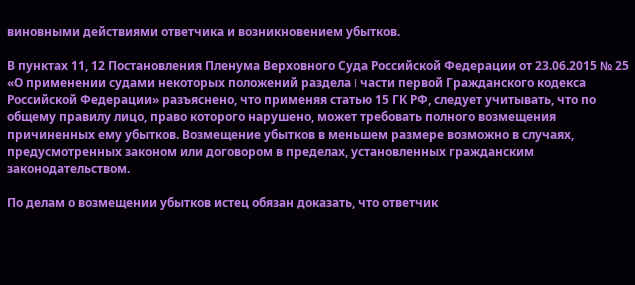виновными действиями ответчика и возникновением убытков.

В пунктах 11, 12 Постановления Пленума Верховного Суда Российской Федерации от 23.06.2015 № 25 «О применении судами некоторых положений раздела I части первой Гражданского кодекса Российской Федерации» разъяснено, что применяя статью 15 ГК РФ, следует учитывать, что по общему правилу лицо, право которого нарушено, может требовать полного возмещения причиненных ему убытков. Возмещение убытков в меньшем размере возможно в случаях, предусмотренных законом или договором в пределах, установленных гражданским законодательством.

По делам о возмещении убытков истец обязан доказать, что ответчик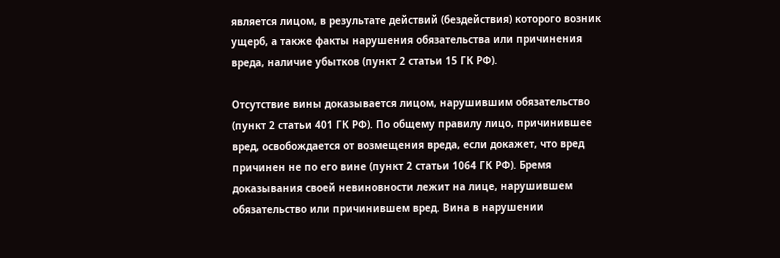является лицом, в результате действий (бездействия) которого возник ущерб, а также факты нарушения обязательства или причинения вреда, наличие убытков (пункт 2 статьи 15 ГК РФ).

Отсутствие вины доказывается лицом, нарушившим обязательство (пункт 2 статьи 401 ГК РФ). По общему правилу лицо, причинившее вред, освобождается от возмещения вреда, если докажет, что вред причинен не по его вине (пункт 2 статьи 1064 ГК РФ). Бремя доказывания своей невиновности лежит на лице, нарушившем обязательство или причинившем вред. Вина в нарушении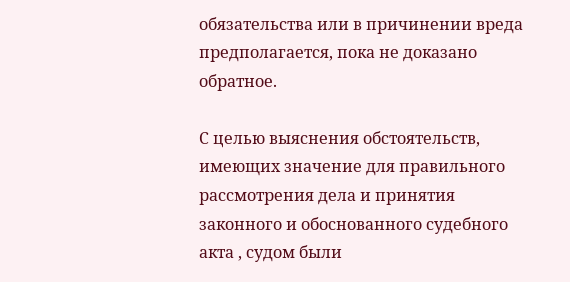обязательства или в причинении вреда предполагается, пока не доказано обратное.

С целью выяснения обстоятельств, имеющих значение для правильного рассмотрения дела и принятия законного и обоснованного судебного акта , судом были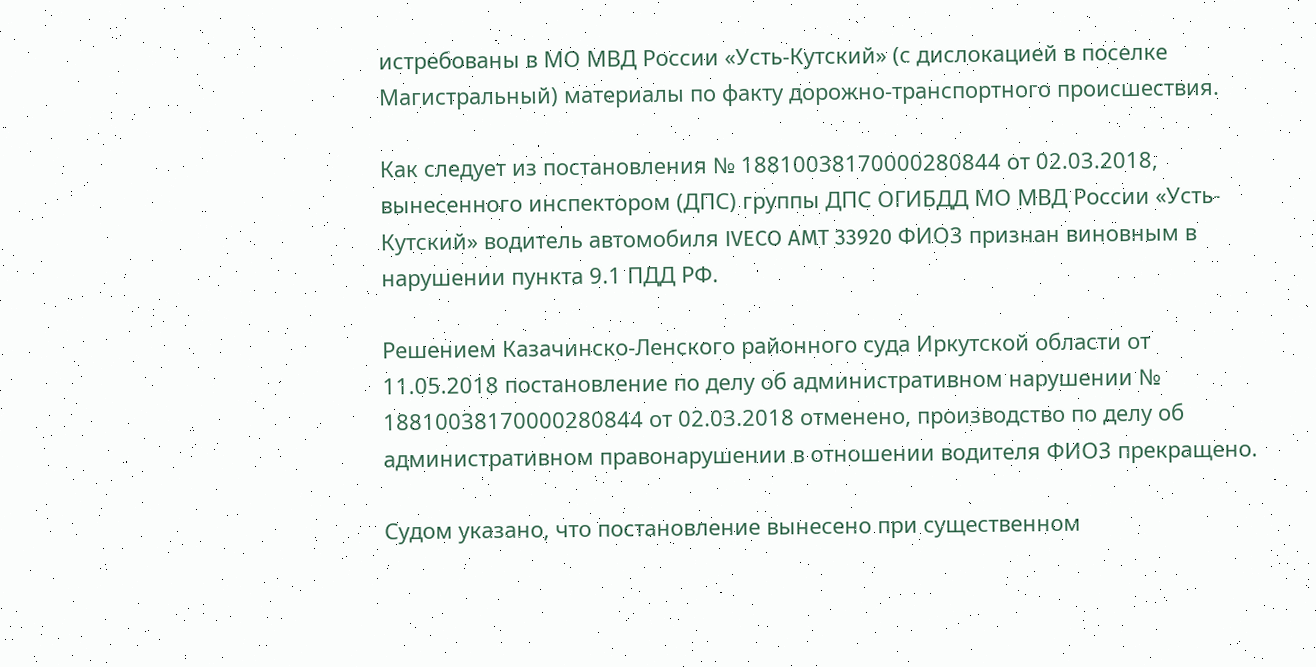истребованы в МО МВД России «Усть-Кутский» (с дислокацией в поселке Магистральный) материалы по факту дорожно-транспортного происшествия.

Как следует из постановления № 18810038170000280844 от 02.03.2018, вынесенного инспектором (ДПС) группы ДПС ОГИБДД МО МВД России «Усть-Кутский» водитель автомобиля IVECO AMT 33920 ФИО3 признан виновным в нарушении пункта 9.1 ПДД РФ.

Решением Казачинско-Ленского районного суда Иркутской области от 11.05.2018 постановление по делу об административном нарушении № 18810038170000280844 от 02.03.2018 отменено, производство по делу об административном правонарушении в отношении водителя ФИО3 прекращено.

Судом указано, что постановление вынесено при существенном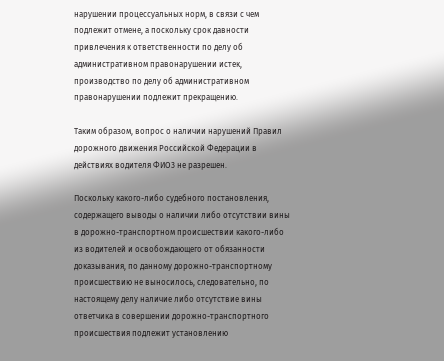нарушении процессуальных норм, в связи с чем подлежит отмене, а поскольку срок давности привлечения к ответственности по делу об административном правонарушении истек, производство по делу об административном правонарушении подлежит прекращению.

Таким образом, вопрос о наличии нарушений Правил дорожного движения Российской Федерации в действиях водителя ФИО3 не разрешен.

Поскольку какого-либо судебного постановления, содержащего выводы о наличии либо отсутствии вины в дорожно-транспортном происшествии какого-либо из водителей и освобождающего от обязанности доказывания, по данному дорожно-транспортному происшествию не выносилось, следовательно, по настоящему делу наличие либо отсутствие вины ответчика в совершении дорожно-транспортного происшествия подлежит установлению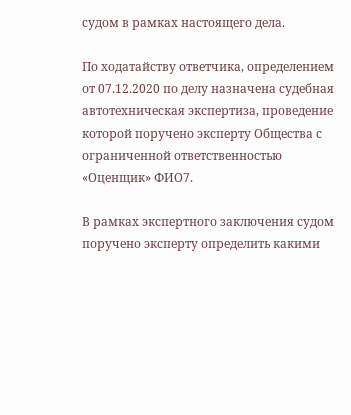судом в рамках настоящего дела.

По ходатайству ответчика, определением от 07.12.2020 по делу назначена судебная автотехническая экспертиза, проведение которой поручено эксперту Общества с ограниченной ответственностью «Оценщик» ФИО7.

В рамках экспертного заключения судом поручено эксперту определить какими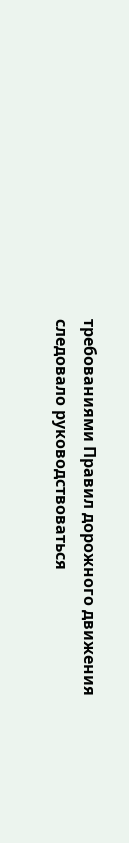требованиями Правил дорожного движения следовало руководствоваться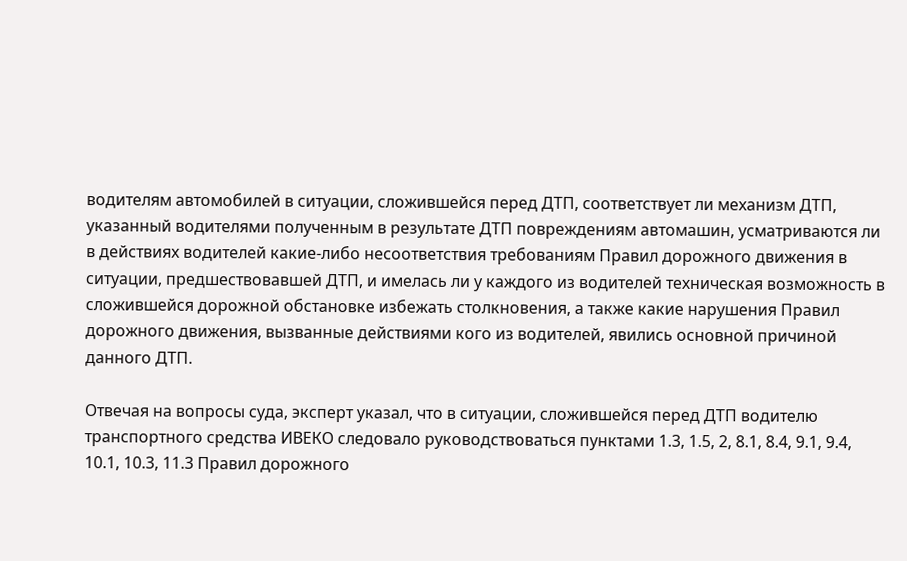водителям автомобилей в ситуации, сложившейся перед ДТП, соответствует ли механизм ДТП, указанный водителями полученным в результате ДТП повреждениям автомашин, усматриваются ли в действиях водителей какие-либо несоответствия требованиям Правил дорожного движения в ситуации, предшествовавшей ДТП, и имелась ли у каждого из водителей техническая возможность в сложившейся дорожной обстановке избежать столкновения, а также какие нарушения Правил дорожного движения, вызванные действиями кого из водителей, явились основной причиной данного ДТП.

Отвечая на вопросы суда, эксперт указал, что в ситуации, сложившейся перед ДТП водителю транспортного средства ИВЕКО следовало руководствоваться пунктами 1.3, 1.5, 2, 8.1, 8.4, 9.1, 9.4, 10.1, 10.3, 11.3 Правил дорожного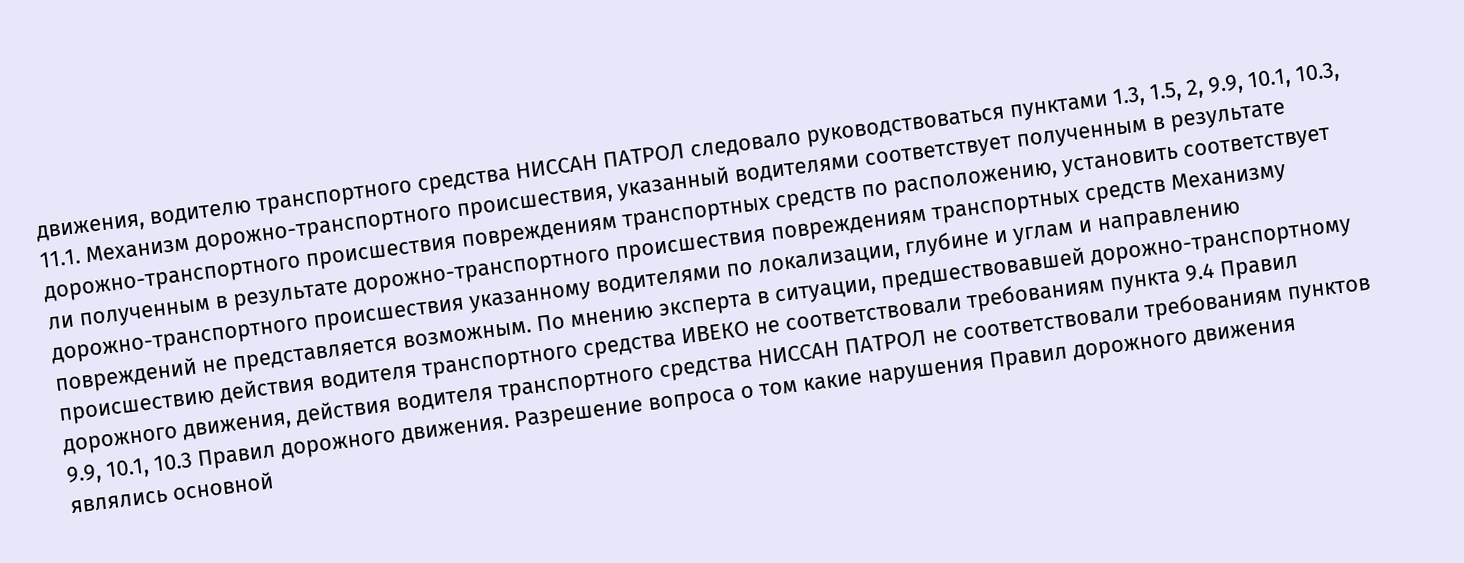движения, водителю транспортного средства НИССАН ПАТРОЛ следовало руководствоваться пунктами 1.3, 1.5, 2, 9.9, 10.1, 10.3, 11.1. Механизм дорожно-транспортного происшествия, указанный водителями соответствует полученным в результате дорожно-транспортного происшествия повреждениям транспортных средств по расположению, установить соответствует ли полученным в результате дорожно-транспортного происшествия повреждениям транспортных средств Механизму дорожно-транспортного происшествия указанному водителями по локализации, глубине и углам и направлению повреждений не представляется возможным. По мнению эксперта в ситуации, предшествовавшей дорожно-транспортному происшествию действия водителя транспортного средства ИВЕКО не соответствовали требованиям пункта 9.4 Правил дорожного движения, действия водителя транспортного средства НИССАН ПАТРОЛ не соответствовали требованиям пунктов 9.9, 10.1, 10.3 Правил дорожного движения. Разрешение вопроса о том какие нарушения Правил дорожного движения являлись основной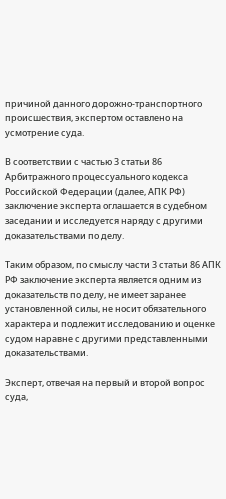причиной данного дорожно-транспортного происшествия, экспертом оставлено на усмотрение суда.

В соответствии с частью 3 статьи 86 Арбитражного процессуального кодекса Российской Федерации (далее, АПК РФ) заключение эксперта оглашается в судебном заседании и исследуется наряду с другими доказательствами по делу.

Таким образом, по смыслу части 3 статьи 86 АПК РФ заключение эксперта является одним из доказательств по делу, не имеет заранее установленной силы, не носит обязательного характера и подлежит исследованию и оценке судом наравне с другими представленными доказательствами.

Эксперт, отвечая на первый и второй вопрос суда,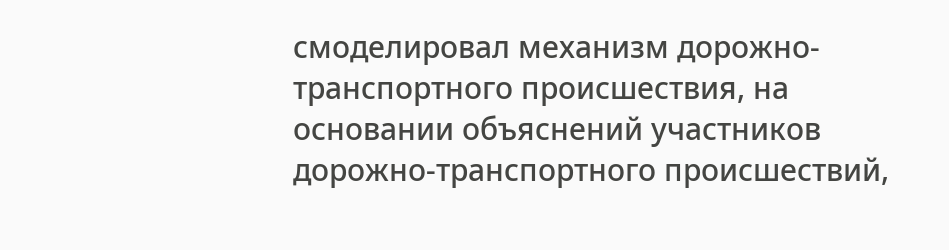смоделировал механизм дорожно-транспортного происшествия, на основании объяснений участников дорожно-транспортного происшествий,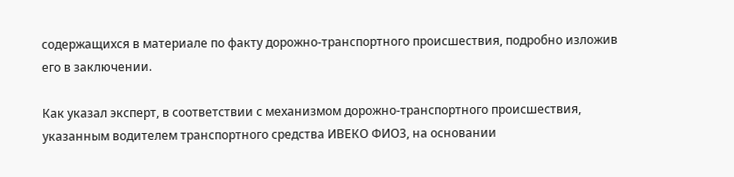содержащихся в материале по факту дорожно-транспортного происшествия, подробно изложив его в заключении.

Как указал эксперт, в соответствии с механизмом дорожно-транспортного происшествия, указанным водителем транспортного средства ИВЕКО ФИО3, на основании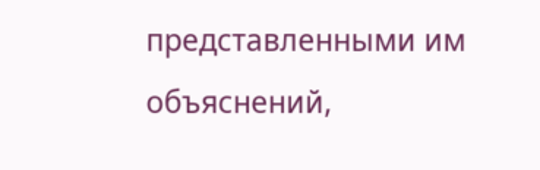представленными им объяснений,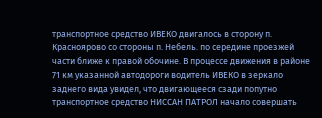транспортное средство ИВЕКО двигалось в сторону п. Красноярово со стороны п. Небель. по середине проезжей части ближе к правой обочине. В процессе движения в районе 71 км указанной автодороги водитель ИВЕКО в зеркало заднего вида увидел, что двигающееся сзади попутно транспортное средство НИССАН ПАТРОЛ начало совершать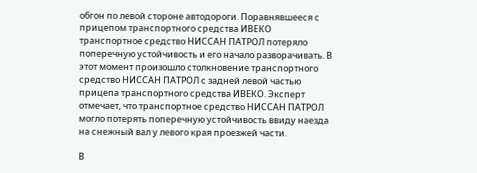обгон по левой стороне автодороги. Поравнявшееся с прицепом транспортного средства ИВЕКО транспортное средство НИССАН ПАТРОЛ потеряло поперечную устойчивость и его начало разворачивать. В этот момент произошло столкновение транспортного средство НИССАН ПАТРОЛ с задней левой частью прицепа транспортного средства ИВЕКО. Эксперт отмечает, что транспортное средство НИССАН ПАТРОЛ могло потерять поперечную устойчивость ввиду наезда на снежный вал у левого края проезжей части.

В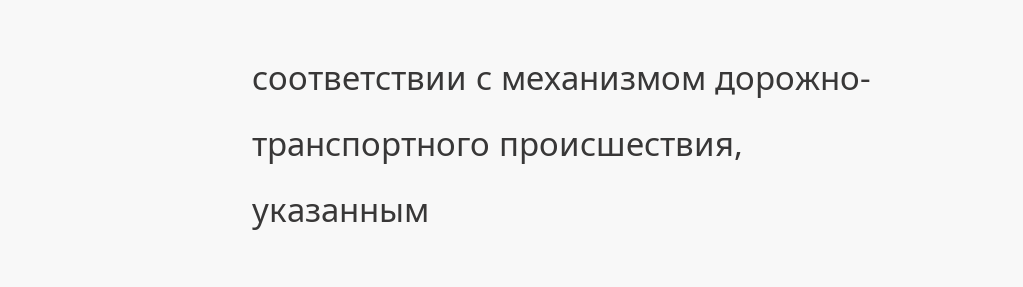соответствии с механизмом дорожно-транспортного происшествия, указанным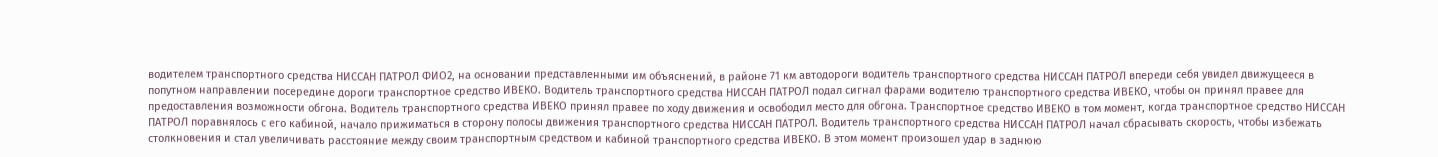водителем транспортного средства НИССАН ПАТРОЛ ФИО2, на основании представленными им объяснений, в районе 71 км автодороги водитель транспортного средства НИССАН ПАТРОЛ впереди себя увидел движущееся в попутном направлении посередине дороги транспортное средство ИВЕКО. Водитель транспортного средства НИССАН ПАТРОЛ подал сигнал фарами водителю транспортного средства ИВЕКО, чтобы он принял правее для предоставления возможности обгона. Водитель транспортного средства ИВЕКО принял правее по ходу движения и освободил место для обгона. Транспортное средство ИВЕКО в том момент, когда транспортное средство НИССАН ПАТРОЛ поравнялось с его кабиной, начало прижиматься в сторону полосы движения транспортного средства НИССАН ПАТРОЛ. Водитель транспортного средства НИССАН ПАТРОЛ начал сбрасывать скорость, чтобы избежать столкновения и стал увеличивать расстояние между своим транспортным средством и кабиной транспортного средства ИВЕКО. В этом момент произошел удар в заднюю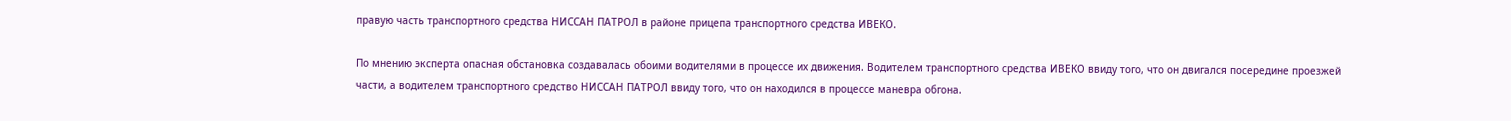правую часть транспортного средства НИССАН ПАТРОЛ в районе прицепа транспортного средства ИВЕКО.

По мнению эксперта опасная обстановка создавалась обоими водителями в процессе их движения. Водителем транспортного средства ИВЕКО ввиду того, что он двигался посередине проезжей части, а водителем транспортного средство НИССАН ПАТРОЛ ввиду того, что он находился в процессе маневра обгона.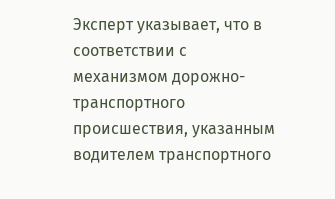Эксперт указывает, что в соответствии с механизмом дорожно-транспортного происшествия, указанным водителем транспортного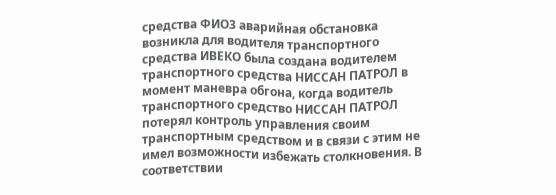средства ФИО3 аварийная обстановка возникла для водителя транспортного средства ИВЕКО была создана водителем транспортного средства НИССАН ПАТРОЛ в момент маневра обгона, когда водитель транспортного средство НИССАН ПАТРОЛ потерял контроль управления своим транспортным средством и в связи с этим не имел возможности избежать столкновения. В соответствии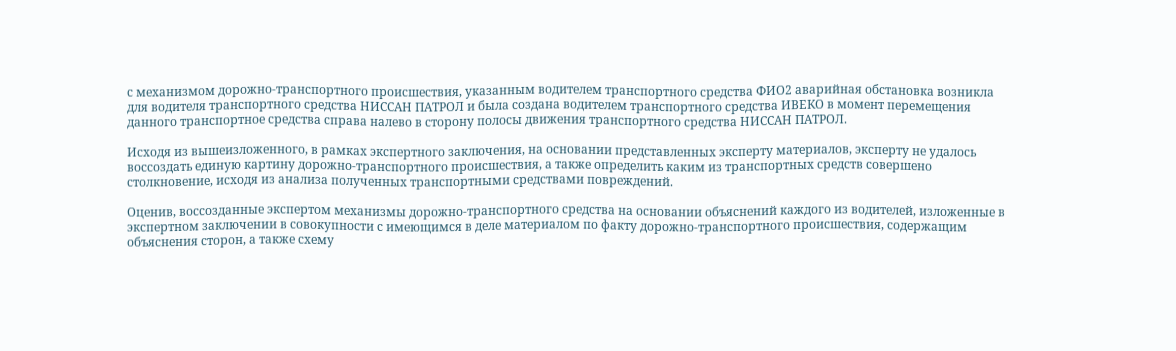с механизмом дорожно-транспортного происшествия, указанным водителем транспортного средства ФИО2 аварийная обстановка возникла для водителя транспортного средства НИССАН ПАТРОЛ и была создана водителем транспортного средства ИВЕКО в момент перемещения данного транспортное средства справа налево в сторону полосы движения транспортного средства НИССАН ПАТРОЛ.

Исходя из вышеизложенного, в рамках экспертного заключения, на основании представленных эксперту материалов, эксперту не удалось воссоздать единую картину дорожно-транспортного происшествия, а также определить каким из транспортных средств совершено столкновение, исходя из анализа полученных транспортными средствами повреждений.

Оценив, воссозданные экспертом механизмы дорожно-транспортного средства на основании объяснений каждого из водителей, изложенные в экспертном заключении в совокупности с имеющимся в деле материалом по факту дорожно-транспортного происшествия, содержащим объяснения сторон, а также схему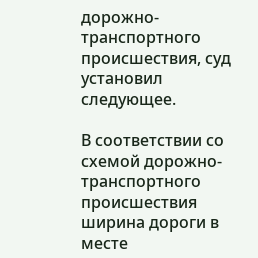дорожно-транспортного происшествия, суд установил следующее.

В соответствии со схемой дорожно-транспортного происшествия ширина дороги в месте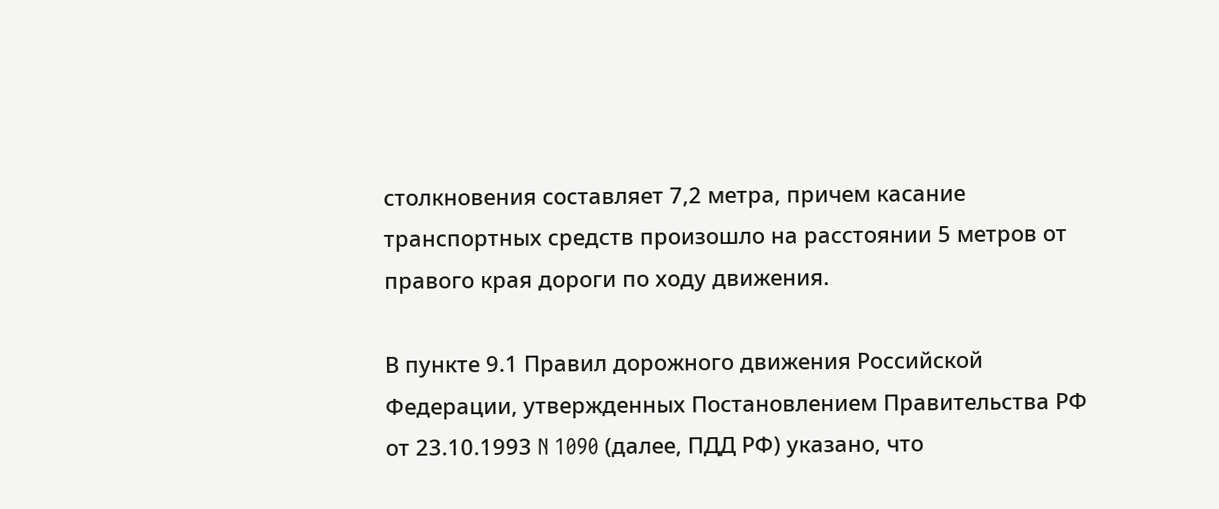столкновения составляет 7,2 метра, причем касание транспортных средств произошло на расстоянии 5 метров от правого края дороги по ходу движения.

В пункте 9.1 Правил дорожного движения Российской Федерации, утвержденных Постановлением Правительства РФ от 23.10.1993 N 1090 (далее, ПДД РФ) указано, что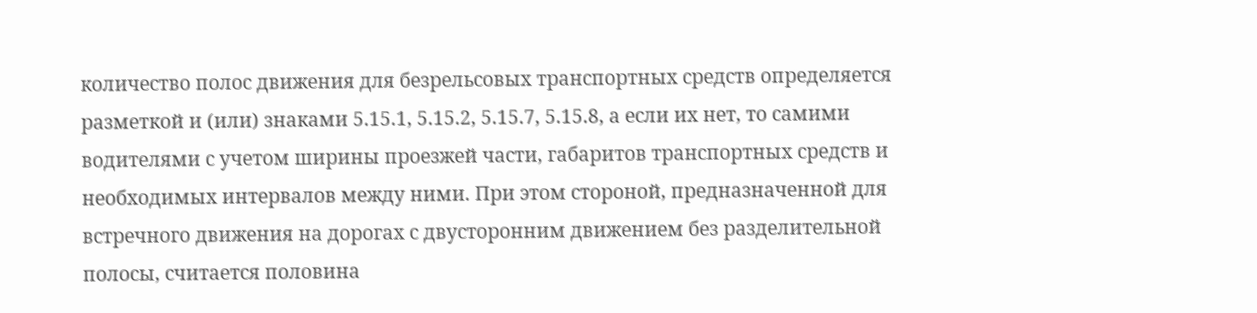количество полос движения для безрельсовых транспортных средств определяется разметкой и (или) знаками 5.15.1, 5.15.2, 5.15.7, 5.15.8, а если их нет, то самими водителями с учетом ширины проезжей части, габаритов транспортных средств и необходимых интервалов между ними. При этом стороной, предназначенной для встречного движения на дорогах с двусторонним движением без разделительной полосы, считается половина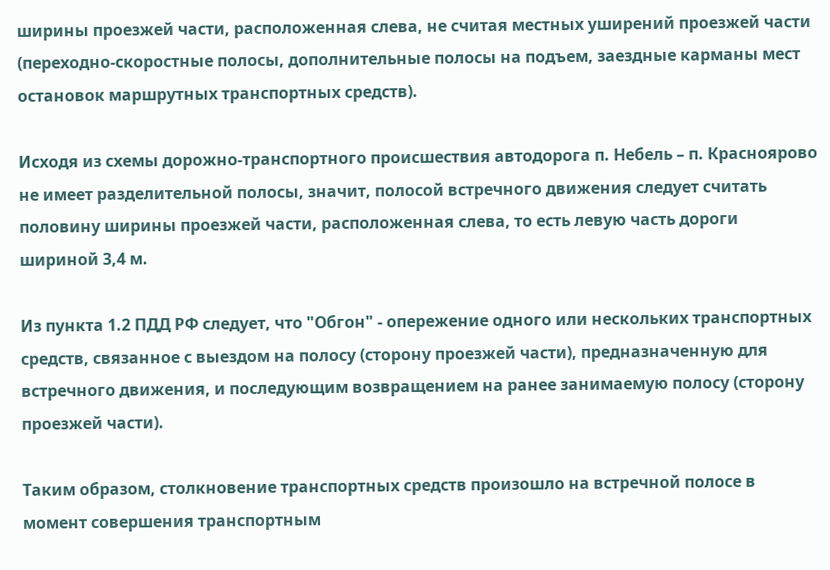ширины проезжей части, расположенная слева, не считая местных уширений проезжей части (переходно-скоростные полосы, дополнительные полосы на подъем, заездные карманы мест остановок маршрутных транспортных средств).

Исходя из схемы дорожно-транспортного происшествия автодорога п. Небель – п. Красноярово не имеет разделительной полосы, значит, полосой встречного движения следует считать половину ширины проезжей части, расположенная слева, то есть левую часть дороги шириной 3,4 м.

Из пункта 1.2 ПДД РФ следует, что "Обгон" - опережение одного или нескольких транспортных средств, связанное с выездом на полосу (сторону проезжей части), предназначенную для встречного движения, и последующим возвращением на ранее занимаемую полосу (сторону проезжей части).

Таким образом, столкновение транспортных средств произошло на встречной полосе в момент совершения транспортным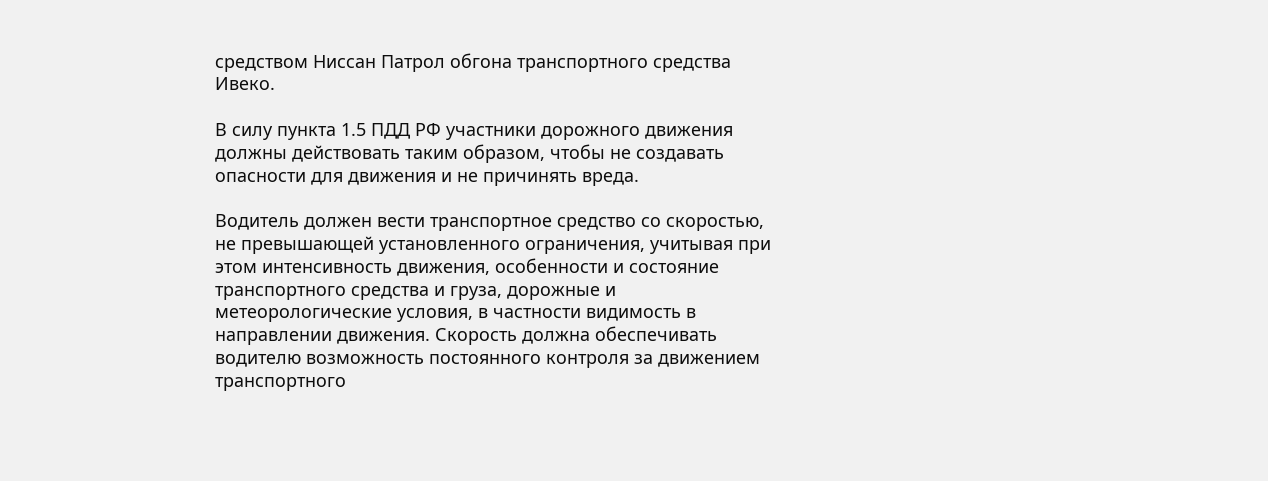средством Ниссан Патрол обгона транспортного средства Ивеко.

В силу пункта 1.5 ПДД РФ участники дорожного движения должны действовать таким образом, чтобы не создавать опасности для движения и не причинять вреда.

Водитель должен вести транспортное средство со скоростью, не превышающей установленного ограничения, учитывая при этом интенсивность движения, особенности и состояние транспортного средства и груза, дорожные и метеорологические условия, в частности видимость в направлении движения. Скорость должна обеспечивать водителю возможность постоянного контроля за движением транспортного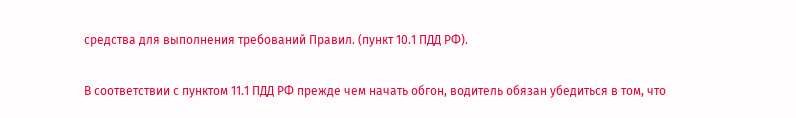средства для выполнения требований Правил. (пункт 10.1 ПДД РФ).

В соответствии с пунктом 11.1 ПДД РФ прежде чем начать обгон, водитель обязан убедиться в том, что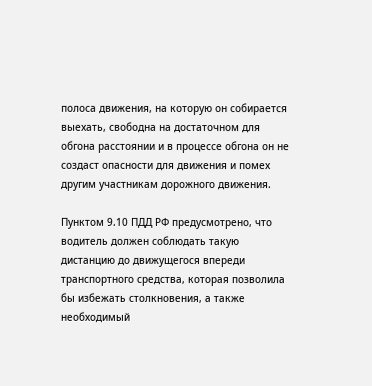полоса движения, на которую он собирается выехать, свободна на достаточном для обгона расстоянии и в процессе обгона он не создаст опасности для движения и помех другим участникам дорожного движения.

Пунктом 9.10 ПДД РФ предусмотрено, что водитель должен соблюдать такую дистанцию до движущегося впереди транспортного средства, которая позволила бы избежать столкновения, а также необходимый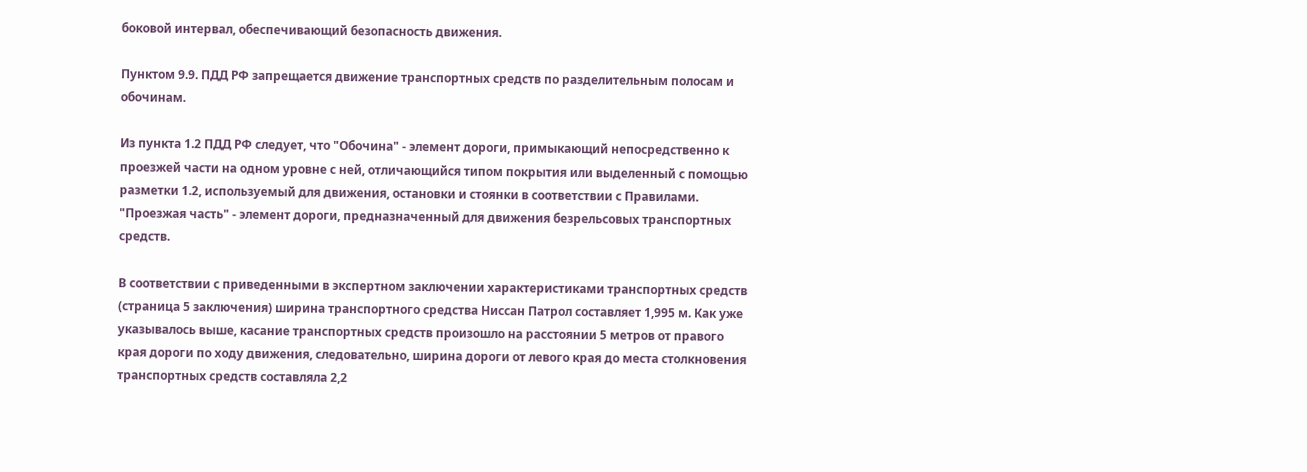боковой интервал, обеспечивающий безопасность движения.

Пунктом 9.9. ПДД РФ запрещается движение транспортных средств по разделительным полосам и обочинам.

Из пункта 1.2 ПДД РФ следует, что "Обочина" - элемент дороги, примыкающий непосредственно к проезжей части на одном уровне с ней, отличающийся типом покрытия или выделенный с помощью разметки 1.2, используемый для движения, остановки и стоянки в соответствии с Правилами. "Проезжая часть" - элемент дороги, предназначенный для движения безрельсовых транспортных средств.

В соответствии с приведенными в экспертном заключении характеристиками транспортных средств (страница 5 заключения) ширина транспортного средства Ниссан Патрол составляет 1,995 м. Как уже указывалось выше, касание транспортных средств произошло на расстоянии 5 метров от правого края дороги по ходу движения, следовательно, ширина дороги от левого края до места столкновения транспортных средств составляла 2,2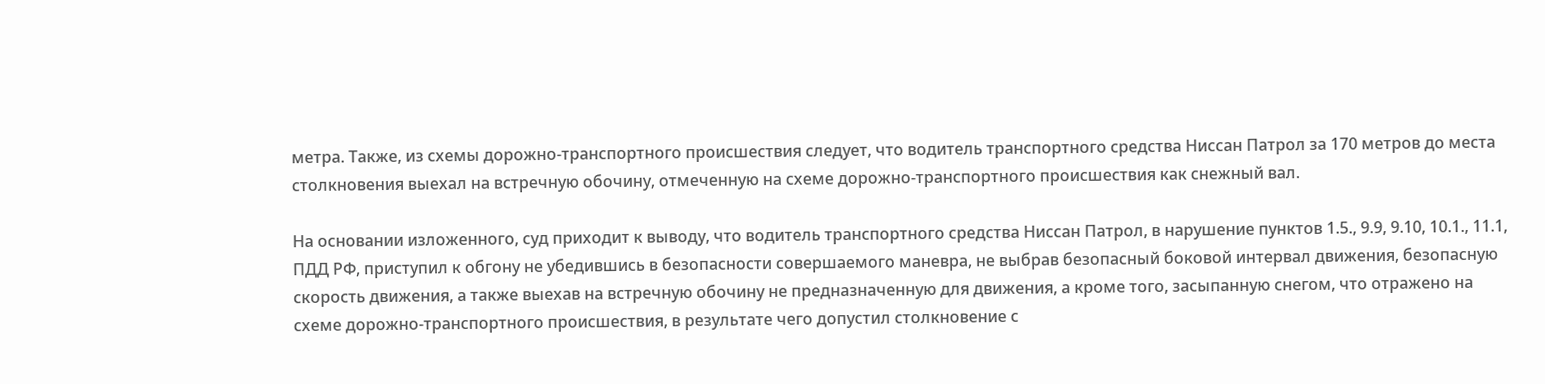метра. Также, из схемы дорожно-транспортного происшествия следует, что водитель транспортного средства Ниссан Патрол за 170 метров до места столкновения выехал на встречную обочину, отмеченную на схеме дорожно-транспортного происшествия как снежный вал.

На основании изложенного, суд приходит к выводу, что водитель транспортного средства Ниссан Патрол, в нарушение пунктов 1.5., 9.9, 9.10, 10.1., 11.1, ПДД РФ, приступил к обгону не убедившись в безопасности совершаемого маневра, не выбрав безопасный боковой интервал движения, безопасную скорость движения, а также выехав на встречную обочину не предназначенную для движения, а кроме того, засыпанную снегом, что отражено на схеме дорожно-транспортного происшествия, в результате чего допустил столкновение с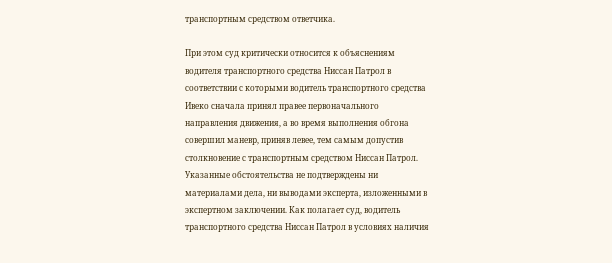транспортным средством ответчика.

При этом суд критически относится к объяснениям водителя транспортного средства Ниссан Патрол в соответствии с которыми водитель транспортного средства Ивеко сначала принял правее первоначального направления движения, а во время выполнения обгона совершил маневр, приняв левее, тем самым допустив столкновение с транспортным средством Ниссан Патрол. Указанные обстоятельства не подтверждены ни материалами дела, ни выводами эксперта, изложенными в экспертном заключении. Как полагает суд, водитель транспортного средства Ниссан Патрол в условиях наличия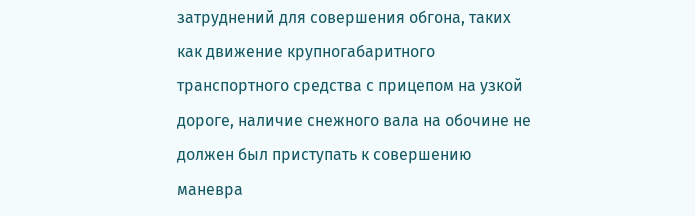затруднений для совершения обгона, таких как движение крупногабаритного транспортного средства с прицепом на узкой дороге, наличие снежного вала на обочине не должен был приступать к совершению маневра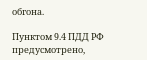обгона.

Пунктом 9.4 ПДД РФ предусмотрено,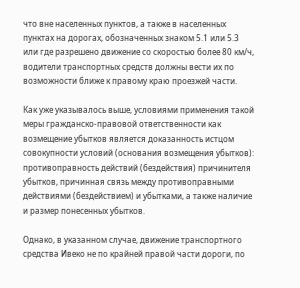что вне населенных пунктов, а также в населенных пунктах на дорогах, обозначенных знаком 5.1 или 5.3 или где разрешено движение со скоростью более 80 км/ч, водители транспортных средств должны вести их по возможности ближе к правому краю проезжей части.

Как уже указывалось выше, условиями применения такой меры гражданско-правовой ответственности как возмещение убытков является доказанность истцом совокупности условий (основания возмещения убытков): противоправность действий (бездействия) причинителя убытков, причинная связь между противоправными действиями (бездействием) и убытками, а также наличие и размер понесенных убытков.

Однако, в указанном случае, движение транспортного средства Ивеко не по крайней правой части дороги, по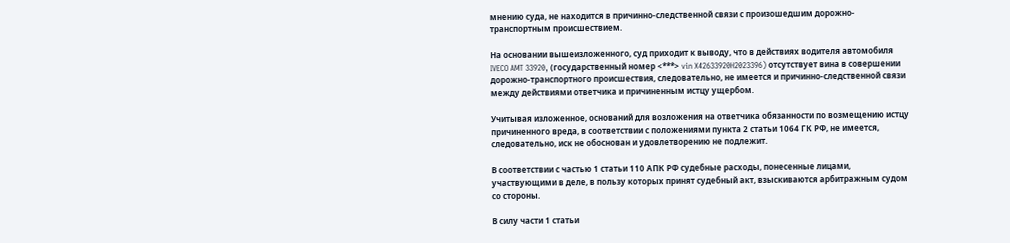мнению суда, не находится в причинно-следственной связи с произошедшим дорожно-транспортным происшествием.

На основании вышеизложенного, суд приходит к выводу, что в действиях водителя автомобиля IVECO AMT 33920, (государственный номер <***> vin X42633920H2023396) отсутствует вина в совершении дорожно-транспортного происшествия, следовательно, не имеется и причинно-следственной связи между действиями ответчика и причиненным истцу ущербом.

Учитывая изложенное, оснований для возложения на ответчика обязанности по возмещению истцу причиненного вреда, в соответствии с положениями пункта 2 статьи 1064 ГК РФ, не имеется, следовательно, иск не обоснован и удовлетворению не подлежит.

В соответствии с частью 1 статьи 110 АПК РФ судебные расходы, понесенные лицами, участвующими в деле, в пользу которых принят судебный акт, взыскиваются арбитражным судом со стороны.

В силу части 1 статьи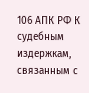106 АПК РФ К судебным издержкам, связанным с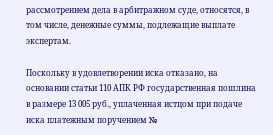рассмотрением дела в арбитражном суде, относятся, в том числе, денежные суммы, подлежащие выплате экспертам.

Поскольку в удовлетворении иска отказано, на основании статьи 110 АПК РФ государственная пошлина в размере 13 005 руб., уплаченная истцом при подаче иска платежным поручением №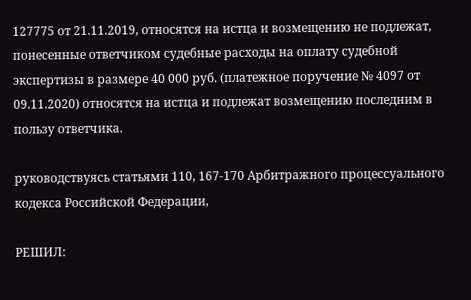127775 от 21.11.2019, относятся на истца и возмещению не подлежат, понесенные ответчиком судебные расходы на оплату судебной экспертизы в размере 40 000 руб. (платежное поручение № 4097 от 09.11.2020) относятся на истца и подлежат возмещению последним в пользу ответчика.

руководствуясь статьями 110, 167-170 Арбитражного процессуального кодекса Российской Федерации,

РЕШИЛ: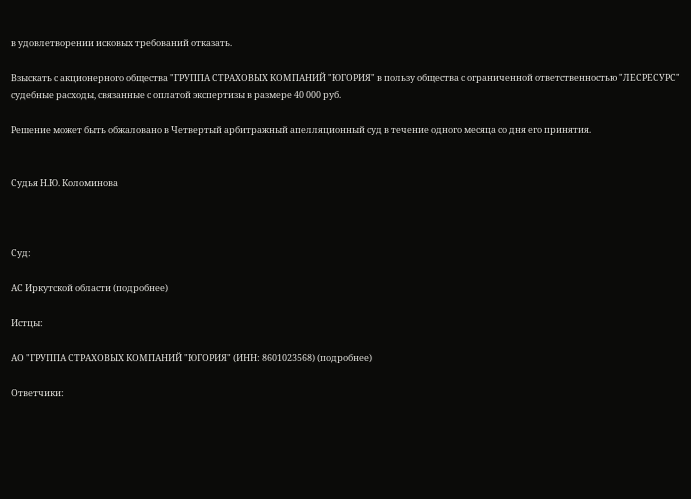в удовлетворении исковых требований отказать.

Взыскать с акционерного общества "ГРУППА СТРАХОВЫХ КОМПАНИЙ "ЮГОРИЯ" в пользу общества с ограниченной ответственностью "ЛЕСРЕСУРС" судебные расходы, связанные с оплатой экспертизы в размере 40 000 руб.

Решение может быть обжаловано в Четвертый арбитражный апелляционный суд в течение одного месяца со дня его принятия.


Судья Н.Ю. Коломинова



Суд:

АС Иркутской области (подробнее)

Истцы:

АО "ГРУППА СТРАХОВЫХ КОМПАНИЙ "ЮГОРИЯ" (ИНН: 8601023568) (подробнее)

Ответчики: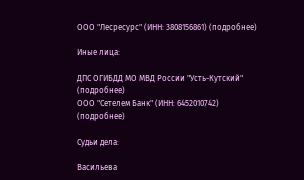ООО "Лесресурс" (ИНН: 3808156861) (подробнее)

Иные лица:

ДПС ОГИБДД МО МВД России "Усть-Кутский" (подробнее)
ООО "Сетелем Банк" (ИНН: 6452010742) (подробнее)

Судьи дела:

Васильева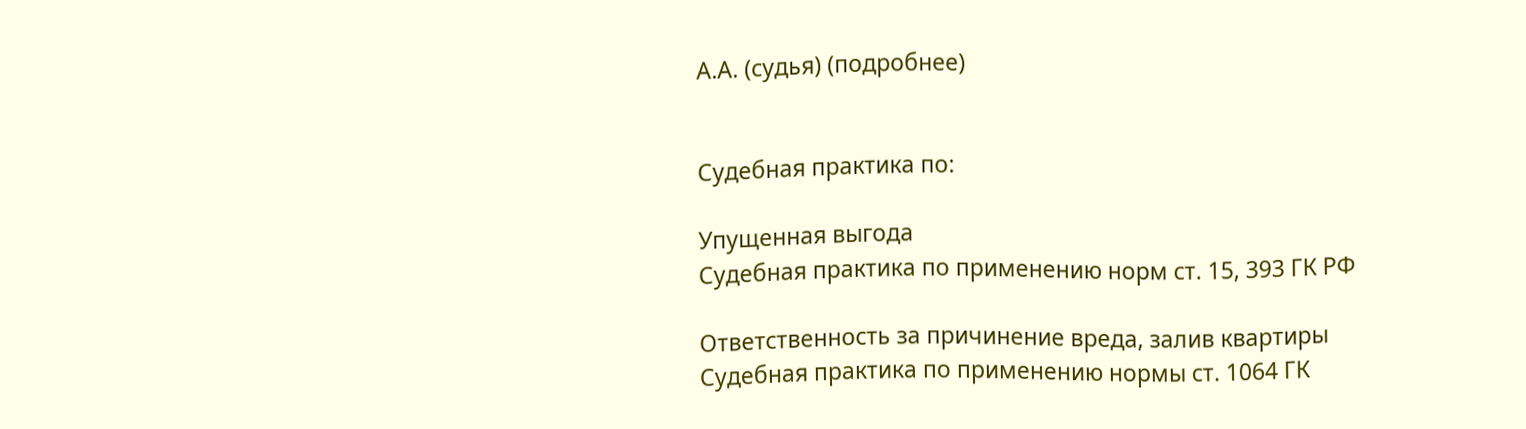А.А. (судья) (подробнее)


Судебная практика по:

Упущенная выгода
Судебная практика по применению норм ст. 15, 393 ГК РФ

Ответственность за причинение вреда, залив квартиры
Судебная практика по применению нормы ст. 1064 ГК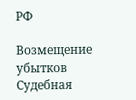РФ

Возмещение убытков
Судебная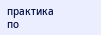практика по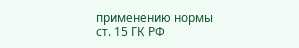применению нормы ст. 15 ГК РФ